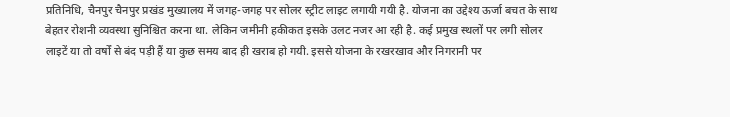प्रतिनिधि, चैनपुर चैनपुर प्रखंड मुख्यालय में जगह-जगह पर सोलर स्ट्रीट लाइट लगायी गयी है. योजना का उद्देश्य ऊर्जा बचत के साथ बेहतर रोशनी व्यवस्था सुनिश्चित करना था. लेकिन जमीनी हकीकत इसके उलट नजर आ रही है. कई प्रमुख स्थलों पर लगी सोलर लाइटें या तो वर्षों से बंद पड़ी हैं या कुछ समय बाद ही खराब हो गयी. इससे योजना के रखरखाव और निगरानी पर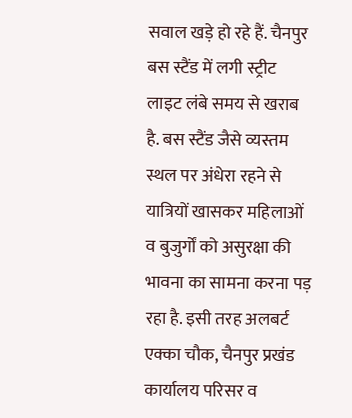सवाल खड़े हो रहे हैं. चैनपुर बस स्टैंड में लगी स्ट्रीट लाइट लंबे समय से खराब है. बस स्टैंड जैसे व्यस्तम स्थल पर अंधेरा रहने से यात्रियों खासकर महिलाओं व बुजुर्गों को असुरक्षा की भावना का सामना करना पड़ रहा है. इसी तरह अलबर्ट एक्का चौक, चैनपुर प्रखंड कार्यालय परिसर व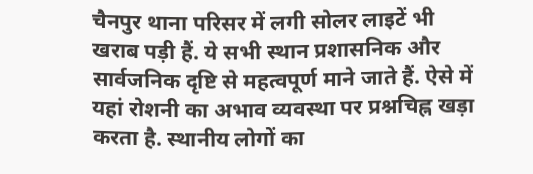चैनपुर थाना परिसर में लगी सोलर लाइटें भी खराब पड़ी हैं. ये सभी स्थान प्रशासनिक और सार्वजनिक दृष्टि से महत्वपूर्ण माने जाते हैं. ऐसे में यहां रोशनी का अभाव व्यवस्था पर प्रश्नचिह्न खड़ा करता है. स्थानीय लोगों का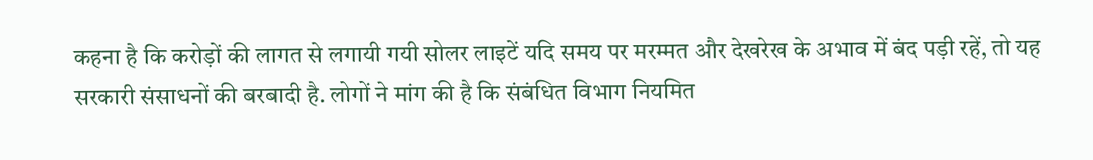कहना है कि करोड़ों की लागत से लगायी गयी सोलर लाइटें यदि समय पर मरम्मत और देखरेख के अभाव में बंद पड़ी रहें, तो यह सरकारी संसाधनों की बरबादी है. लोगों ने मांग की है कि संबंधित विभाग नियमित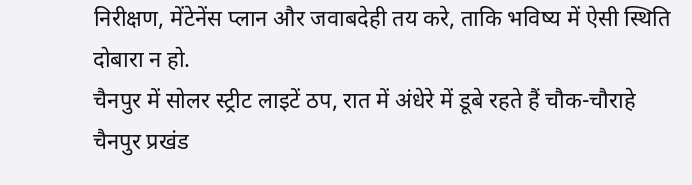निरीक्षण, मेंटेनेंस प्लान और जवाबदेही तय करे, ताकि भविष्य में ऐसी स्थिति दोबारा न हो.
चैनपुर में सोलर स्ट्रीट लाइटें ठप, रात में अंधेरे में डूबे रहते हैं चौक-चौराहे
चैनपुर प्रखंड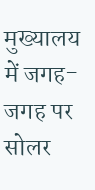मुख्यालय में जगह-जगह पर सोलर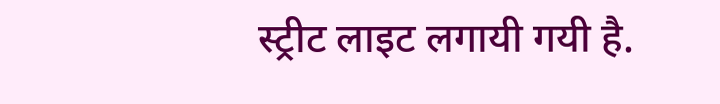स्ट्रीट लाइट लगायी गयी है.